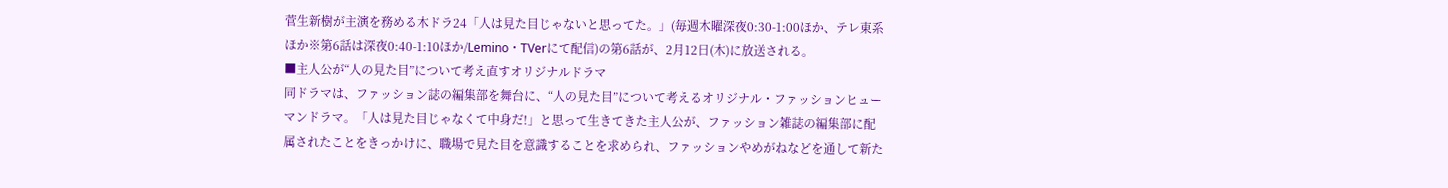菅生新樹が主演を務める木ドラ24「人は見た目じゃないと思ってた。」(毎週木曜深夜0:30-1:00ほか、テレ東系ほか※第6話は深夜0:40-1:10ほか/Lemino・TVerにて配信)の第6話が、2月12日(木)に放送される。
■主人公が“人の見た目”について考え直すオリジナルドラマ
同ドラマは、ファッション誌の編集部を舞台に、“人の見た目”について考えるオリジナル・ファッションヒューマンドラマ。「人は見た目じゃなくて中身だ!」と思って生きてきた主人公が、ファッション雑誌の編集部に配属されたことをきっかけに、職場で見た目を意識することを求められ、ファッションやめがねなどを通して新た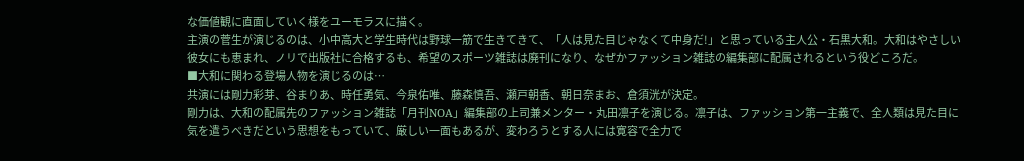な価値観に直面していく様をユーモラスに描く。
主演の菅生が演じるのは、小中高大と学生時代は野球一筋で生きてきて、「人は見た目じゃなくて中身だ!」と思っている主人公・石黒大和。大和はやさしい彼女にも恵まれ、ノリで出版社に合格するも、希望のスポーツ雑誌は廃刊になり、なぜかファッション雑誌の編集部に配属されるという役どころだ。
■大和に関わる登場人物を演じるのは…
共演には剛力彩芽、谷まりあ、時任勇気、今泉佑唯、藤森慎吾、瀬戸朝香、朝日奈まお、倉須洸が決定。
剛力は、大和の配属先のファッション雑誌「月刊NOA」編集部の上司兼メンター・丸田凛子を演じる。凛子は、ファッション第一主義で、全人類は見た目に気を遣うべきだという思想をもっていて、厳しい一面もあるが、変わろうとする人には寛容で全力で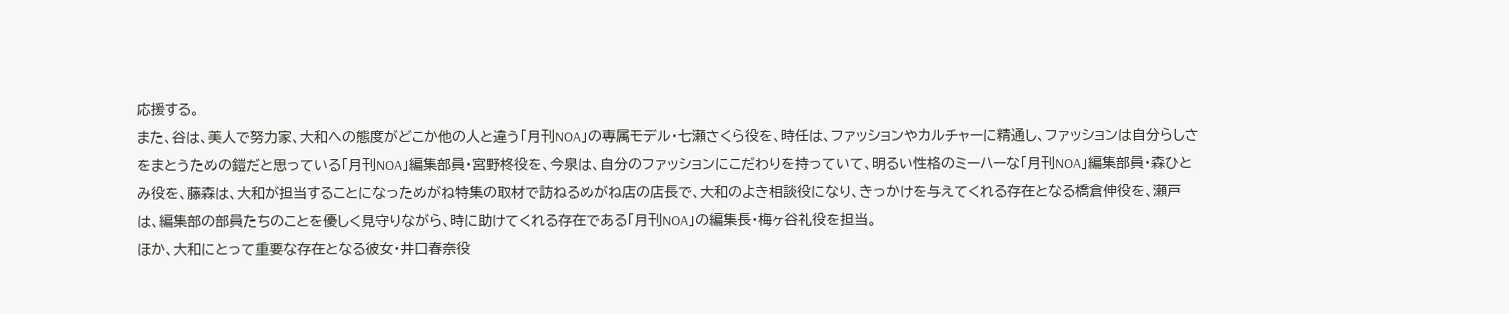応援する。
また、谷は、美人で努力家、大和への態度がどこか他の人と違う「月刊NOA」の専属モデル・七瀬さくら役を、時任は、ファッションやカルチャーに精通し、ファッションは自分らしさをまとうための鎧だと思っている「月刊NOA」編集部員・宮野柊役を、今泉は、自分のファッションにこだわりを持っていて、明るい性格のミーハーな「月刊NOA」編集部員・森ひとみ役を、藤森は、大和が担当することになっためがね特集の取材で訪ねるめがね店の店長で、大和のよき相談役になり、きっかけを与えてくれる存在となる橋倉伸役を、瀬戸は、編集部の部員たちのことを優しく見守りながら、時に助けてくれる存在である「月刊NOA」の編集長・梅ヶ谷礼役を担当。
ほか、大和にとって重要な存在となる彼女・井口春奈役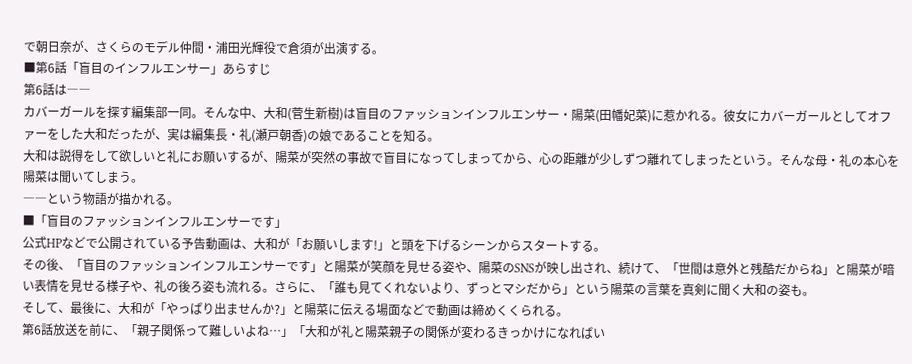で朝日奈が、さくらのモデル仲間・浦田光輝役で倉須が出演する。
■第6話「盲目のインフルエンサー」あらすじ
第6話は――
カバーガールを探す編集部一同。そんな中、大和(菅生新樹)は盲目のファッションインフルエンサー・陽菜(田幡妃菜)に惹かれる。彼女にカバーガールとしてオファーをした大和だったが、実は編集長・礼(瀬戸朝香)の娘であることを知る。
大和は説得をして欲しいと礼にお願いするが、陽菜が突然の事故で盲目になってしまってから、心の距離が少しずつ離れてしまったという。そんな母・礼の本心を陽菜は聞いてしまう。
――という物語が描かれる。
■「盲目のファッションインフルエンサーです」
公式HPなどで公開されている予告動画は、大和が「お願いします!」と頭を下げるシーンからスタートする。
その後、「盲目のファッションインフルエンサーです」と陽菜が笑顔を見せる姿や、陽菜のSNSが映し出され、続けて、「世間は意外と残酷だからね」と陽菜が暗い表情を見せる様子や、礼の後ろ姿も流れる。さらに、「誰も見てくれないより、ずっとマシだから」という陽菜の言葉を真剣に聞く大和の姿も。
そして、最後に、大和が「やっぱり出ませんか?」と陽菜に伝える場面などで動画は締めくくられる。
第6話放送を前に、「親子関係って難しいよね…」「大和が礼と陽菜親子の関係が変わるきっかけになればい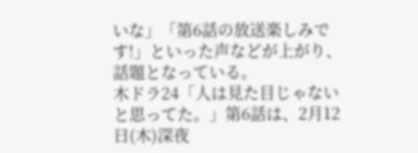いな」「第6話の放送楽しみです!」といった声などが上がり、話題となっている。
木ドラ24「人は見た目じゃないと思ってた。」第6話は、2月12日(木)深夜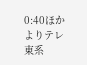0:40ほかよりテレ東系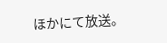ほかにて放送。